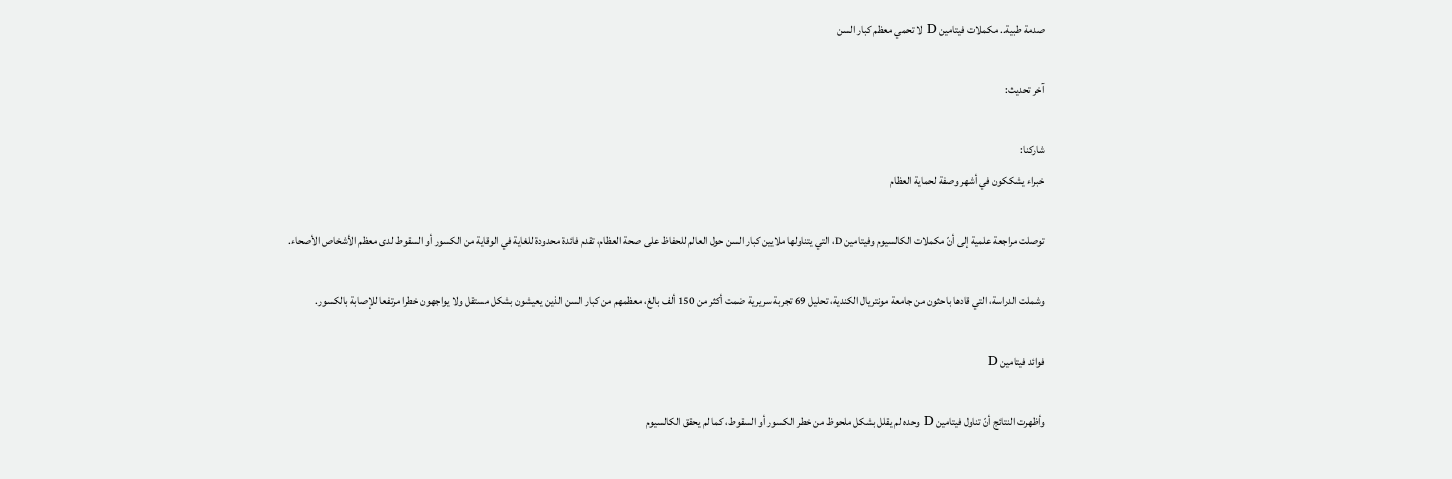صدمة طبية.. مكملات فيتامين D لا تحمي معظم كبار السن

آخر تحديث:

شاركنا:
خبراء يشككون في أشهر وصفة لحماية العظام

توصلت مراجعة علمية إلى أنّ مكملات الكالسيوم وفيتامين D، التي يتناولها ملايين كبار السن حول العالم للحفاظ على صحة العظام، تقدم فائدة محدودة للغاية في الوقاية من الكسور أو السقوط لدى معظم الأشخاص الأصحاء.

وشملت الدراسة، التي قادها باحثون من جامعة مونتريال الكندية، تحليل 69 تجربة سريرية ضمت أكثر من 150 ألف بالغ، معظمهم من كبار السن الذين يعيشون بشكل مستقل ولا يواجهون خطرا مرتفعا للإصابة بالكسور.

فوائد فيتامين D

وأظهرت النتائج أنّ تناول فيتامين D وحده لم يقلل بشكل ملحوظ من خطر الكسور أو السقوط، كما لم يحقق الكالسيوم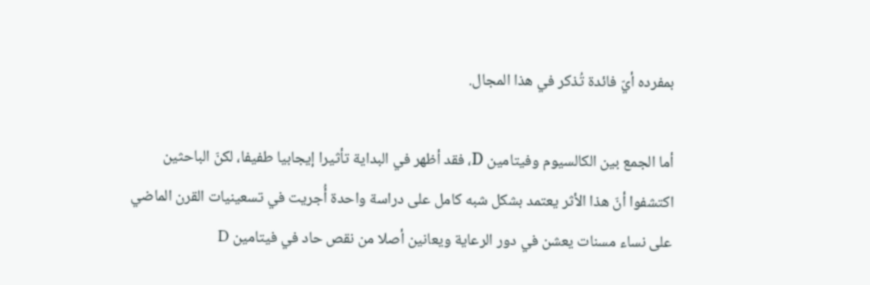بمفرده أيّ فائدة تُذكر في هذا المجال.

أما الجمع بين الكالسيوم وفيتامين D، فقد أظهر في البداية تأثيرا إيجابيا طفيفا، لكنّ الباحثين اكتشفوا أنّ هذا الأثر يعتمد بشكل شبه كامل على دراسة واحدة أُجريت في تسعينيات القرن الماضي على نساء مسنات يعشن في دور الرعاية ويعانين أصلا من نقص حاد في فيتامين D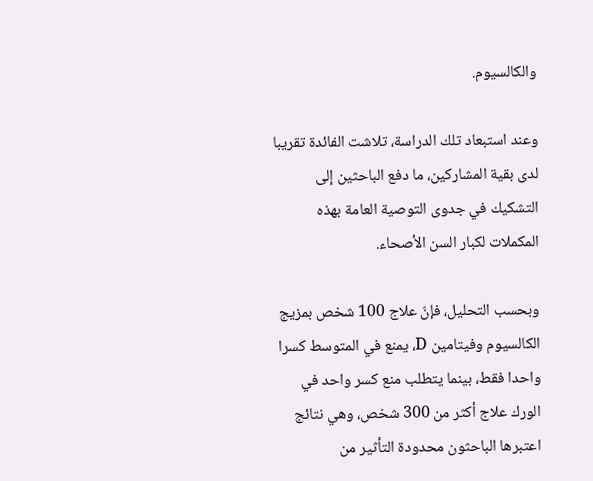والكالسيوم.

وعند استبعاد تلك الدراسة، تلاشت الفائدة تقريبا لدى بقية المشاركين، ما دفع الباحثين إلى التشكيك في جدوى التوصية العامة بهذه المكملات لكبار السن الأصحاء.

وبحسب التحليل، فإنّ علاج 100 شخص بمزيج الكالسيوم وفيتامين D، يمنع في المتوسط كسرا واحدا فقط، بينما يتطلب منع كسر واحد في الورك علاج أكثر من 300 شخص، وهي نتائج اعتبرها الباحثون محدودة التأثير من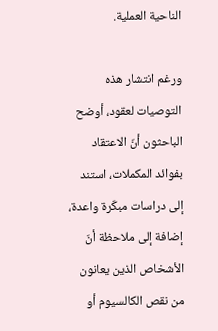الناحية العملية.

ورغم انتشار هذه التوصيات لعقود، أوضح الباحثون أنّ الاعتقاد بفوائد المكملات، استند إلى دراسات مبكّرة واعدة، إضافة إلى ملاحظة أنّ الأشخاص الذين يعانون من نقص الكالسيوم أو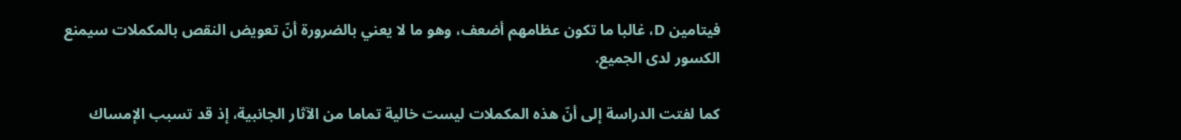فيتامين D، غالبا ما تكون عظامهم أضعف، وهو ما لا يعني بالضرورة أنّ تعويض النقص بالمكملات سيمنع الكسور لدى الجميع.

كما لفتت الدراسة إلى أنّ هذه المكملات ليست خالية تماما من الآثار الجانبية، إذ قد تسبب الإمساك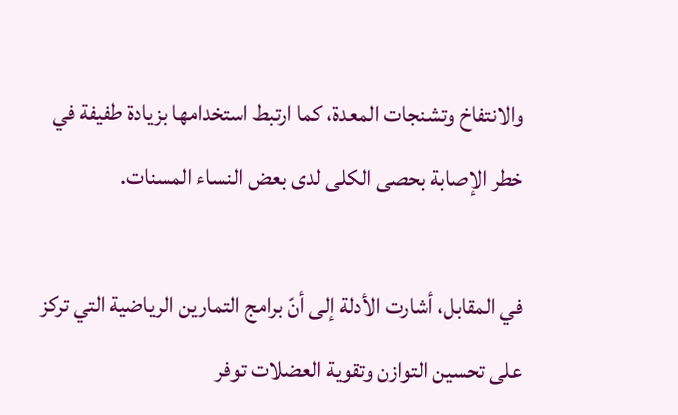والانتفاخ وتشنجات المعدة، كما ارتبط استخدامها بزيادة طفيفة في خطر الإصابة بحصى الكلى لدى بعض النساء المسنات.

في المقابل، أشارت الأدلة إلى أنّ برامج التمارين الرياضية التي تركز على تحسين التوازن وتقوية العضلات توفر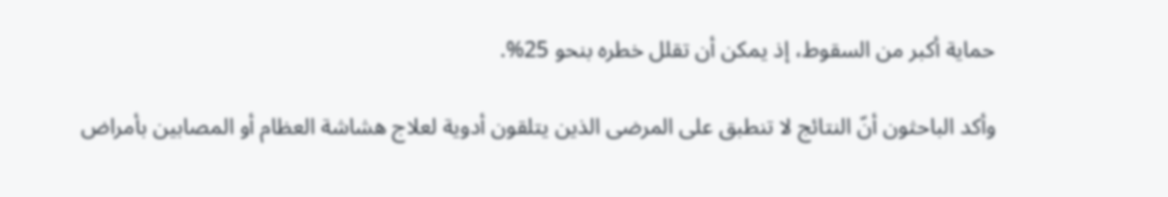حماية أكبر من السقوط، إذ يمكن أن تقلل خطره بنحو 25%.

وأكد الباحثون أنّ النتائج لا تنطبق على المرضى الذين يتلقون أدوية لعلاج هشاشة العظام أو المصابين بأمراض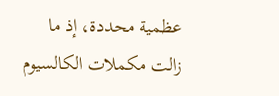عظمية محددة، إذ ما زالت مكملات الكالسيوم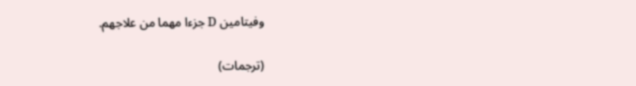وفيتامين D جزءا مهما من علاجهم.

(ترجمات)